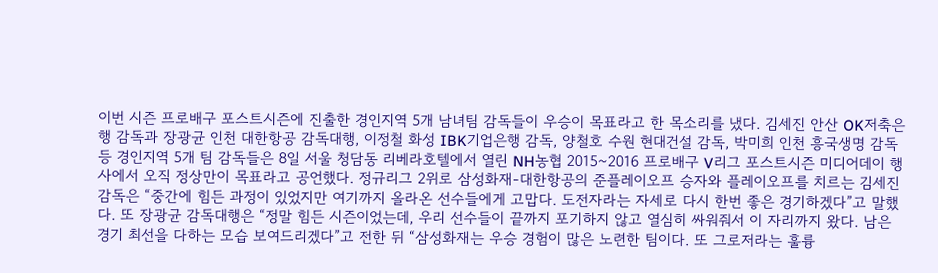이번 시즌 프로배구 포스트시즌에 진출한 경인지역 5개 남녀팀 감독들이 우승이 목표라고 한 목소리를 냈다. 김세진 안산 OK저축은행 감독과 장광균 인천 대한항공 감독대행, 이정철 화성 IBK기업은행 감독, 양철호 수원 현대건설 감독, 박미희 인천 흥국생명 감독 등 경인지역 5개 팀 감독들은 8일 서울 청담동 리베라호텔에서 열린 NH농협 2015~2016 프로배구 V리그 포스트시즌 미디어데이 행사에서 오직 정상만이 목표라고 공언했다. 정규리그 2위로 삼성화재-대한항공의 준플레이오프 승자와 플레이오프를 치르는 김세진 감독은 “중간에 힘든 과정이 있었지만 여기까지 올라온 선수들에게 고맙다. 도전자라는 자세로 다시 한번 좋은 경기하겠다”고 말했다. 또 장광균 감독대행은 “정말 힘든 시즌이었는데, 우리 선수들이 끝까지 포기하지 않고 열심히 싸워줘서 이 자리까지 왔다. 남은 경기 최선을 다하는 모습 보여드리겠다”고 전한 뒤 “삼성화재는 우승 경험이 많은 노련한 팀이다. 또 그로저라는 훌륭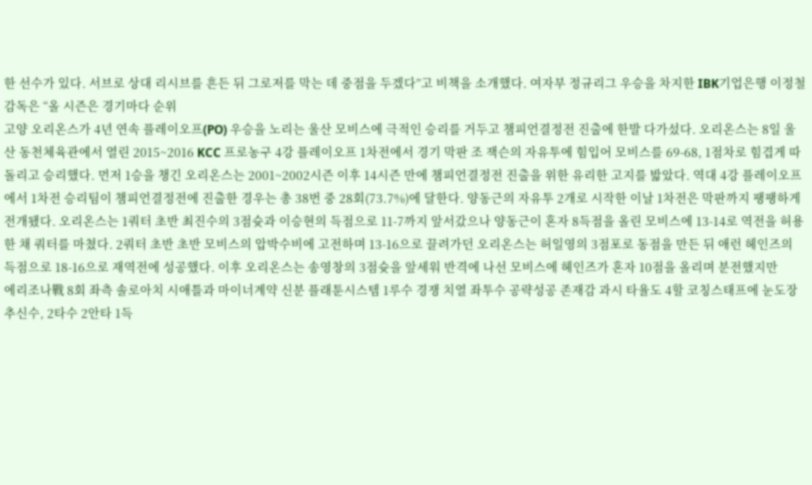한 선수가 있다. 서브로 상대 리시브를 흔든 뒤 그로저를 막는 데 중점을 두겠다”고 비책을 소개했다. 여자부 정규리그 우승을 차지한 IBK기업은행 이정철 감독은 “올 시즌은 경기마다 순위
고양 오리온스가 4년 연속 플레이오프(PO) 우승을 노리는 울산 모비스에 극적인 승리를 거두고 챔피언결정전 진출에 한발 다가섰다. 오리온스는 8일 울산 동천체육관에서 열린 2015~2016 KCC 프로농구 4강 플레이오프 1차전에서 경기 막판 조 잭슨의 자유투에 힘입어 모비스를 69-68, 1점차로 힘겹게 따돌리고 승리했다. 먼저 1승을 챙긴 오리온스는 2001~2002시즌 이후 14시즌 만에 챔피언결정전 진출을 위한 유리한 고지를 밟았다. 역대 4강 플레이오프에서 1차전 승리팀이 챔피언결정전에 진출한 경우는 총 38번 중 28회(73.7%)에 달한다. 양동근의 자유투 2개로 시작한 이날 1차전은 막판까지 팽팽하게 전개됐다. 오리온스는 1쿼터 초반 최진수의 3점슛과 이승현의 득점으로 11-7까지 앞서갔으나 양동근이 혼자 8득점을 올린 모비스에 13-14로 역전을 허용한 채 쿼터를 마쳤다. 2쿼터 초반 초반 모비스의 압박수비에 고전하며 13-16으로 끌려가던 오리온스는 허일영의 3점포로 동점을 만든 뒤 애런 헤인즈의 득점으로 18-16으로 재역전에 성공했다. 이후 오리온스는 송영창의 3점슛을 앞세워 반격에 나선 모비스에 헤인즈가 혼자 10점을 올리며 분전했지만
에리조나戰 8회 좌측 솔로아치 시애틀과 마이너계약 신분 플래툰시스템 1루수 경쟁 치열 좌투수 공략성공 존재감 과시 타율도 4할 코칭스태프에 눈도장 추신수, 2타수 2안타 1득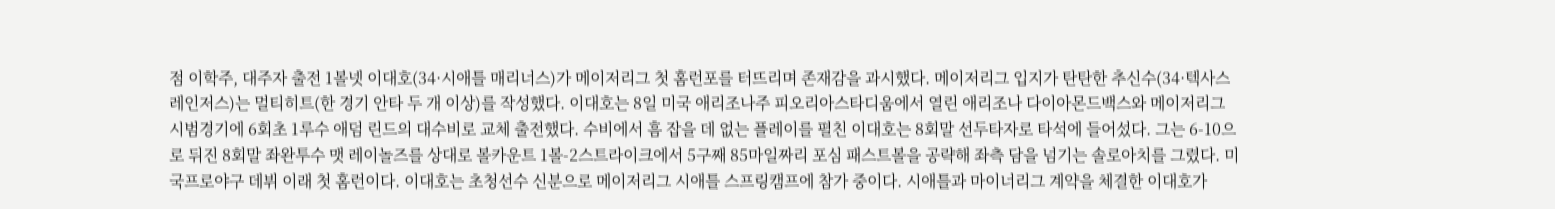점 이학주, 대주자 출전 1볼넷 이대호(34·시애틀 매리너스)가 메이저리그 첫 홈런포를 터뜨리며 존재감을 과시했다. 메이저리그 입지가 탄탄한 추신수(34·텍사스 레인저스)는 멀티히트(한 경기 안타 두 개 이상)를 작성했다. 이대호는 8일 미국 애리조나주 피오리아스타디움에서 열린 애리조나 다이아몬드백스와 메이저리그 시범경기에 6회초 1루수 애덤 린드의 대수비로 교체 출전했다. 수비에서 흠 잡을 데 없는 플레이를 펼친 이대호는 8회말 선두타자로 타석에 들어섰다. 그는 6-10으로 뒤진 8회말 좌완투수 맷 레이놀즈를 상대로 볼카운트 1볼-2스트라이크에서 5구째 85마일짜리 포심 패스트볼을 공략해 좌측 담을 넘기는 솔로아치를 그렸다. 미국프로야구 데뷔 이래 첫 홈런이다. 이대호는 초청선수 신분으로 메이저리그 시애틀 스프링캠프에 참가 중이다. 시애틀과 마이너리그 계약을 체결한 이대호가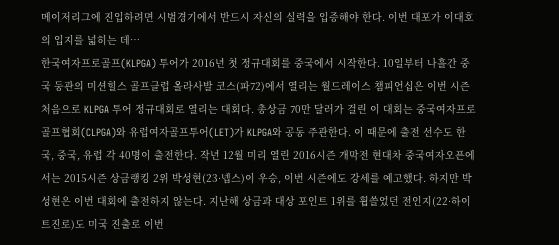메이저리그에 진입하려면 시범경기에서 반드시 자신의 실력을 입증해야 한다. 이번 대포가 이대호의 입지를 넓히는 데…
한국여자프로골프(KLPGA) 투어가 2016년 첫 정규대회를 중국에서 시작한다. 10일부터 나흘간 중국 둥관의 미션힐스 골프클럽 올라사발 코스(파72)에서 열리는 월드레이스 챔피언십은 이번 시즌 처음으로 KLPGA 투어 정규대회로 열리는 대회다. 총상금 70만 달러가 걸린 이 대회는 중국여자프로골프협회(CLPGA)와 유럽여자골프투어(LET)가 KLPGA와 공동 주관한다. 이 때문에 출전 선수도 한국, 중국, 유럽 각 40명이 출전한다. 작년 12월 미리 열린 2016시즌 개막전 현대차 중국여자오픈에서는 2015시즌 상금랭킹 2위 박성현(23·넵스)이 우승, 이번 시즌에도 강세를 예고했다. 하지만 박성현은 이번 대회에 출전하지 않는다. 지난해 상금과 대상 포인트 1위를 휩쓸었던 전인지(22·하이트진로)도 미국 진출로 이번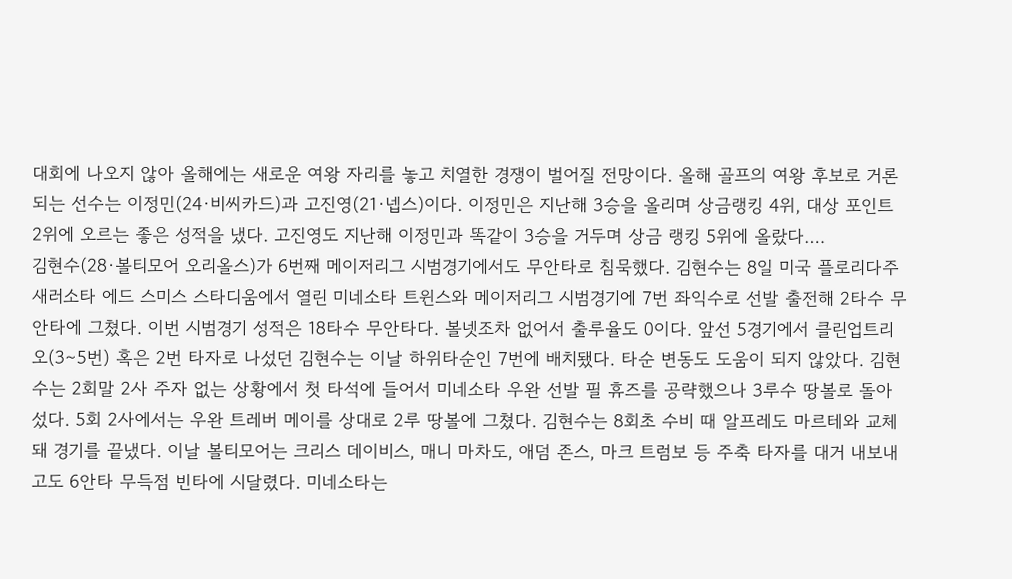대회에 나오지 않아 올해에는 새로운 여왕 자리를 놓고 치열한 경쟁이 벌어질 전망이다. 올해 골프의 여왕 후보로 거론되는 선수는 이정민(24·비씨카드)과 고진영(21·넵스)이다. 이정민은 지난해 3승을 올리며 상금랭킹 4위, 대상 포인트 2위에 오르는 좋은 성적을 냈다. 고진영도 지난해 이정민과 똑같이 3승을 거두며 상금 랭킹 5위에 올랐다.…
김현수(28·볼티모어 오리올스)가 6번째 메이저리그 시범경기에서도 무안타로 침묵했다. 김현수는 8일 미국 플로리다주 새러소타 에드 스미스 스타디움에서 열린 미네소타 트윈스와 메이저리그 시범경기에 7번 좌익수로 선발 출전해 2타수 무안타에 그쳤다. 이번 시범경기 성적은 18타수 무안타다. 볼넷조차 없어서 출루율도 0이다. 앞선 5경기에서 클린업트리오(3∼5번) 혹은 2번 타자로 나섰던 김현수는 이날 하위타순인 7번에 배치됐다. 타순 변동도 도움이 되지 않았다. 김현수는 2회말 2사 주자 없는 상황에서 첫 타석에 들어서 미네소타 우완 선발 필 휴즈를 공략했으나 3루수 땅볼로 돌아섰다. 5회 2사에서는 우완 트레버 메이를 상대로 2루 땅볼에 그쳤다. 김현수는 8회초 수비 때 알프레도 마르테와 교체돼 경기를 끝냈다. 이날 볼티모어는 크리스 데이비스, 매니 마차도, 애덤 존스, 마크 트럼보 등 주축 타자를 대거 내보내고도 6안타 무득점 빈타에 시달렸다. 미네소타는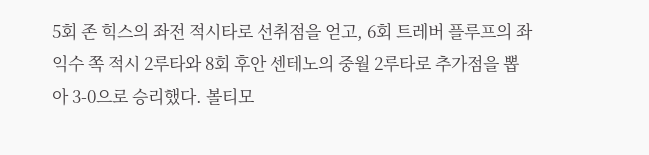5회 존 힉스의 좌전 적시타로 선취점을 얻고, 6회 트레버 플루프의 좌익수 쪽 적시 2루타와 8회 후안 센테노의 중월 2루타로 추가점을 뽑아 3-0으로 승리했다. 볼티모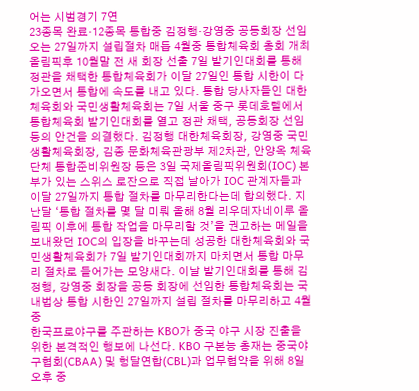어는 시범경기 7연
23종목 완료·12종목 통합중 김정행·강영중 공동회장 선임 오는 27일까지 설립절차 매듭 4월중 통합체육회 총회 개최 올림픽후 10월말 전 새 회장 선출 7일 발기인대회를 통해 정관을 채택한 통합체육회가 이달 27일인 통합 시한이 다가오면서 통합에 속도를 내고 있다. 통합 당사자들인 대한체육회와 국민생활체육회는 7일 서울 중구 롯데호텔에서 통합체육회 발기인대회를 열고 정관 채택, 공동회장 선임 등의 안건을 의결했다. 김정행 대한체육회장, 강영중 국민생활체육회장, 김종 문화체육관광부 제2차관, 안양옥 체육단체 통합준비위원장 등은 3일 국제올림픽위원회(IOC) 본부가 있는 스위스 로잔으로 직접 날아가 IOC 관계자들과 이달 27일까지 통합 절차를 마무리한다는데 합의했다. 지난달 ‘통합 절차를 몇 달 미뤄 올해 8월 리우데자네이루 올림픽 이후에 통합 작업을 마무리할 것’을 권고하는 메일을 보내왔던 IOC의 입장을 바꾸는데 성공한 대한체육회와 국민생활체육회가 7일 발기인대회까지 마치면서 통합 마무리 절차로 들어가는 모양새다. 이날 발기인대회를 통해 김정행, 강영중 회장을 공동 회장에 선임한 통합체육회는 국내법상 통합 시한인 27일까지 설립 절차를 마무리하고 4월 중
한국프로야구를 주관하는 KBO가 중국 야구 시장 진출을 위한 본격적인 행보에 나선다. KBO 구본능 총재는 중국야구협회(CBAA) 및 헝달연합(CBL)과 업무협약을 위해 8일 오후 중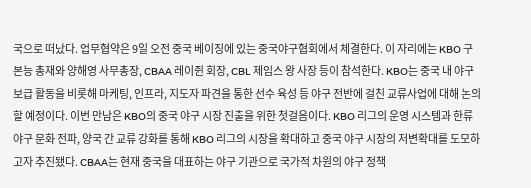국으로 떠났다. 업무협약은 9일 오전 중국 베이징에 있는 중국야구협회에서 체결한다. 이 자리에는 KBO 구본능 총재와 양해영 사무총장, CBAA 레이쥔 회장, CBL 제임스 왕 사장 등이 참석한다. KBO는 중국 내 야구 보급 활동을 비롯해 마케팅, 인프라, 지도자 파견을 통한 선수 육성 등 야구 전반에 걸친 교류사업에 대해 논의할 예정이다. 이번 만남은 KBO의 중국 야구 시장 진출을 위한 첫걸음이다. KBO 리그의 운영 시스템과 한류 야구 문화 전파, 양국 간 교류 강화를 통해 KBO 리그의 시장을 확대하고 중국 야구 시장의 저변확대를 도모하고자 추진됐다. CBAA는 현재 중국을 대표하는 야구 기관으로 국가적 차원의 야구 정책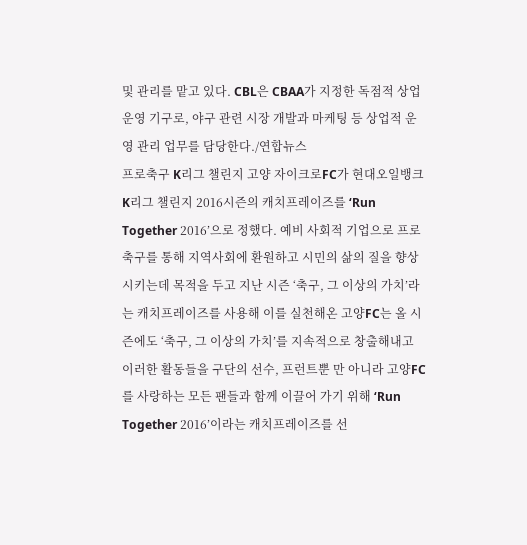및 관리를 맡고 있다. CBL은 CBAA가 지정한 독점적 상업 운영 기구로, 야구 관련 시장 개발과 마케팅 등 상업적 운영 관리 업무를 담당한다./연합뉴스
프로축구 K리그 챌린지 고양 자이크로FC가 현대오일뱅크 K리그 챌린지 2016시즌의 캐치프레이즈를 ‘Run Together 2016’으로 정했다. 예비 사회적 기업으로 프로축구를 통해 지역사회에 환원하고 시민의 삶의 질을 향상시키는데 목적을 두고 지난 시즌 ‘축구, 그 이상의 가치’라는 캐치프레이즈를 사용해 이를 실천해온 고양FC는 올 시즌에도 ‘축구, 그 이상의 가치’를 지속적으로 창출해내고 이러한 활동들을 구단의 선수, 프런트뿐 만 아니라 고양FC를 사랑하는 모든 팬들과 함께 이끌어 가기 위해 ‘Run Together 2016’이라는 캐치프레이즈를 선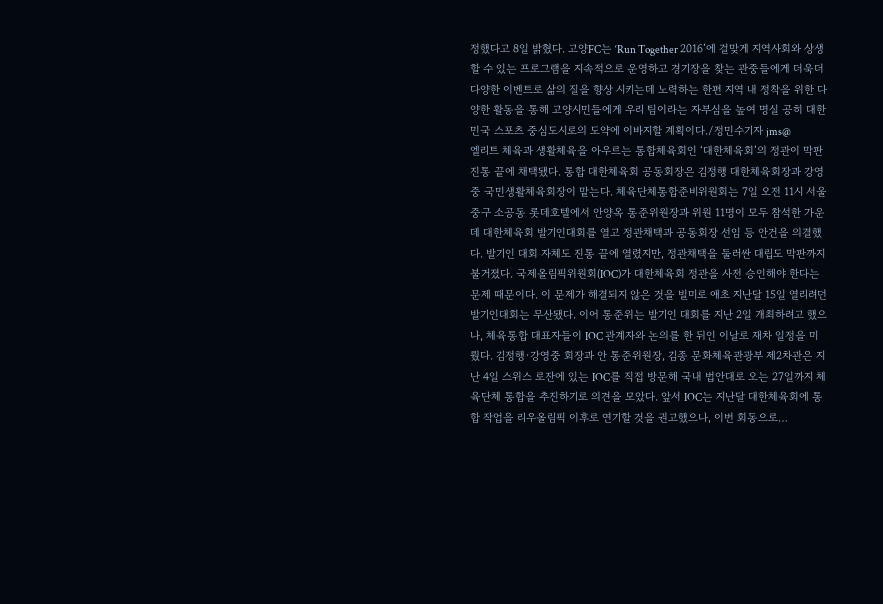정했다고 8일 밝혔다. 고양FC는 ‘Run Together 2016’에 걸맞게 지역사회와 상생할 수 있는 프로그램을 지속적으로 운영하고 경기장을 찾는 관중들에게 더욱더 다양한 이벤트로 삶의 질을 향상 시키는데 노력하는 한편 지역 내 정착을 위한 다양한 활동을 통해 고양시민들에게 우리 팀이라는 자부심을 높여 명실 공히 대한민국 스포츠 중심도시로의 도약에 이바지할 계획이다./정민수기자 jms@
엘리트 체육과 생활체육을 아우르는 통합체육회인 ‘대한체육회’의 정관이 막판 진통 끝에 채택됐다. 통합 대한체육회 공동회장은 김정행 대한체육회장과 강영중 국민생활체육회장이 맡는다. 체육단체통합준비위원회는 7일 오전 11시 서울 중구 소공동 롯데호텔에서 안양옥 통준위원장과 위원 11명이 모두 참석한 가운데 대한체육회 발기인대회를 열고 정관채택과 공동회장 선임 등 안건을 의결했다. 발기인 대회 자체도 진통 끝에 열렸지만, 정관채택을 둘러싼 대립도 막판까지 불거졌다. 국제올림픽위원회(IOC)가 대한체육회 정관을 사전 승인해야 한다는 문제 때문이다. 이 문제가 해결되지 않은 것을 빌미로 애초 지난달 15일 열리려던 발기인대회는 무산됐다. 이어 통준위는 발기인 대회를 지난 2일 개최하려고 했으나, 체육통합 대표자들이 IOC 관계자와 논의를 한 뒤인 이날로 재차 일정을 미뤘다. 김정행·강영중 회장과 안 통준위원장, 김종 문화체육관광부 제2차관은 지난 4일 스위스 로잔에 있는 IOC를 직접 방문해 국내 법안대로 오는 27일까지 체육단체 통합을 추진하기로 의견을 모았다. 앞서 IOC는 지난달 대한체육회에 통합 작업을 리우올림픽 이후로 연기할 것을 권고했으나, 이번 회동으로…